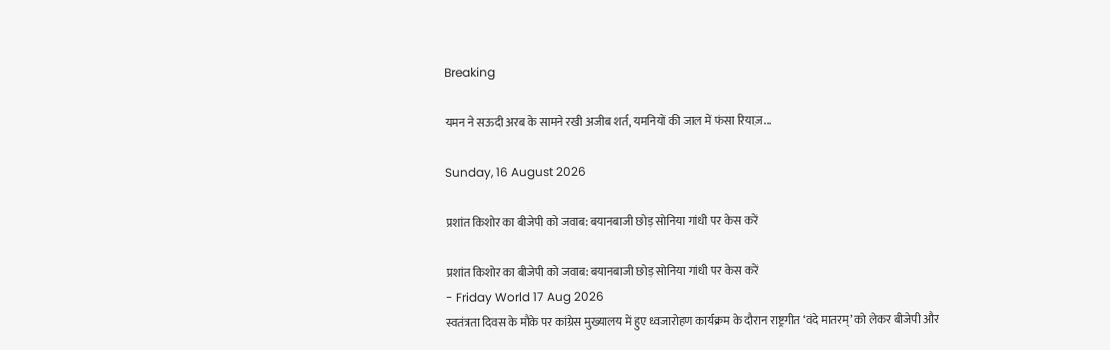Breaking

यमन ने सऊदी अरब के सामने रखी अजीब शर्त, यमनियों की जाल में फंसा रियाज़...

Sunday, 16 August 2026

प्रशांत किशोर का बीजेपी को जवाब: बयानबाजी छोड़ सोनिया गांधी पर केस करें

प्रशांत किशोर का बीजेपी को जवाब: बयानबाजी छोड़ सोनिया गांधी पर केस करें
- Friday World 17 Aug 2026
स्वतंत्रता दिवस के मौके पर कांग्रेस मुख्यालय में हुए ध्वजारोहण कार्यक्रम के दौरान राष्ट्रगीत ‘वंदे मातरम्’ को लेकर बीजेपी और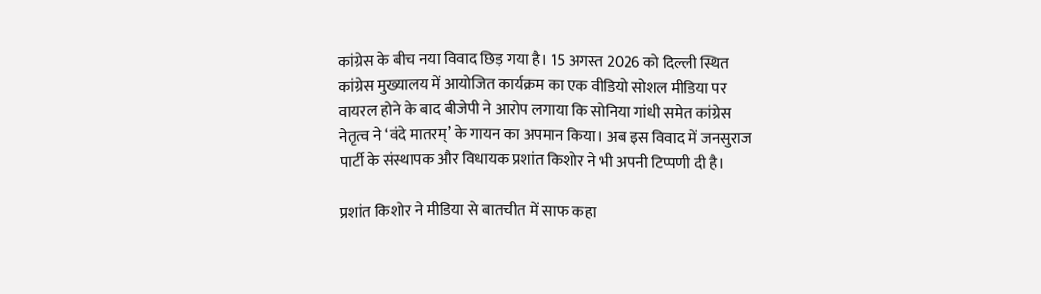कांग्रेस के बीच नया विवाद छिड़ गया है। 15 अगस्त 2026 को दिल्ली स्थित कांग्रेस मुख्यालय में आयोजित कार्यक्रम का एक वीडियो सोशल मीडिया पर वायरल होने के बाद बीजेपी ने आरोप लगाया कि सोनिया गांधी समेत कांग्रेस नेतृत्व ने ‘वंदे मातरम्’ के गायन का अपमान किया। अब इस विवाद में जनसुराज पार्टी के संस्थापक और विधायक प्रशांत किशोर ने भी अपनी टिप्पणी दी है।

प्रशांत किशोर ने मीडिया से बातचीत में साफ कहा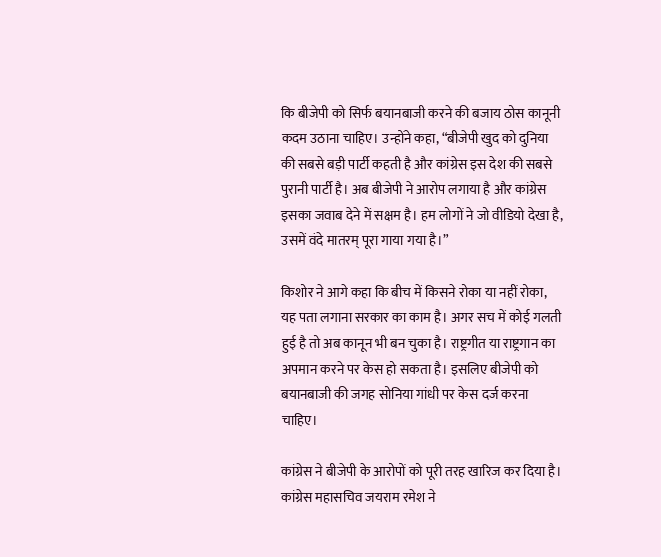कि बीजेपी को सिर्फ बयानबाजी करने की बजाय ठोस कानूनी कदम उठाना चाहिए। उन्होंने कहा, “बीजेपी खुद को दुनिया की सबसे बड़ी पार्टी कहती है और कांग्रेस इस देश की सबसे पुरानी पार्टी है। अब बीजेपी ने आरोप लगाया है और कांग्रेस इसका जवाब देने में सक्षम है। हम लोगों ने जो वीडियो देखा है, उसमें वंदे मातरम् पूरा गाया गया है।”

किशोर ने आगे कहा कि बीच में किसने रोका या नहीं रोका, यह पता लगाना सरकार का काम है। अगर सच में कोई गलती हुई है तो अब कानून भी बन चुका है। राष्ट्रगीत या राष्ट्रगान का अपमान करने पर केस हो सकता है। इसलिए बीजेपी को बयानबाजी की जगह सोनिया गांधी पर केस दर्ज करना चाहिए।

कांग्रेस ने बीजेपी के आरोपों को पूरी तरह खारिज कर दिया है। कांग्रेस महासचिव जयराम रमेश ने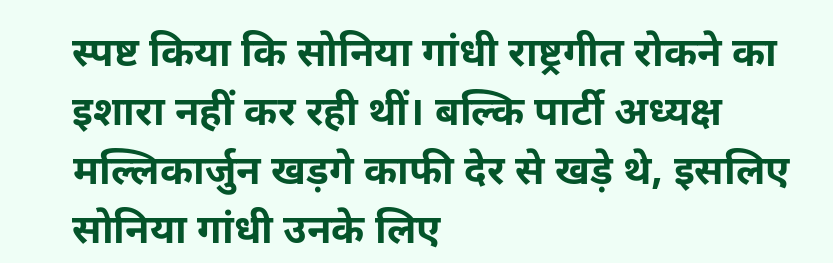स्पष्ट किया कि सोनिया गांधी राष्ट्रगीत रोकने का इशारा नहीं कर रही थीं। बल्कि पार्टी अध्यक्ष मल्लिकार्जुन खड़गे काफी देर से खड़े थे, इसलिए सोनिया गांधी उनके लिए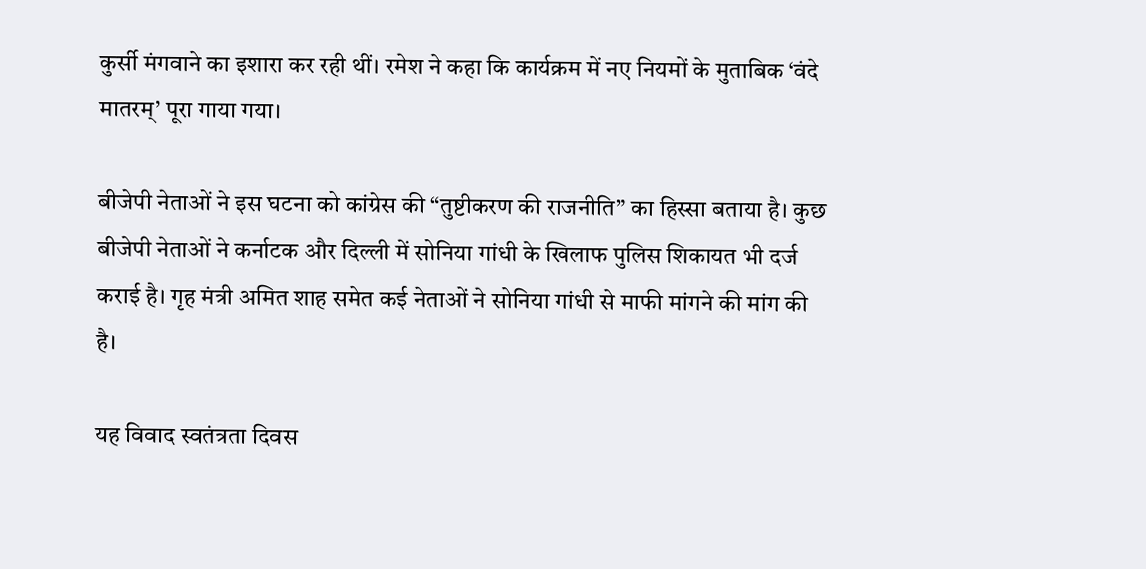कुर्सी मंगवाने का इशारा कर रही थीं। रमेश ने कहा कि कार्यक्रम में नए नियमों के मुताबिक ‘वंदे मातरम्’ पूरा गाया गया।

बीजेपी नेताओं ने इस घटना को कांग्रेस की “तुष्टीकरण की राजनीति” का हिस्सा बताया है। कुछ बीजेपी नेताओं ने कर्नाटक और दिल्ली में सोनिया गांधी के खिलाफ पुलिस शिकायत भी दर्ज कराई है। गृह मंत्री अमित शाह समेत कई नेताओं ने सोनिया गांधी से माफी मांगने की मांग की है।

यह विवाद स्वतंत्रता दिवस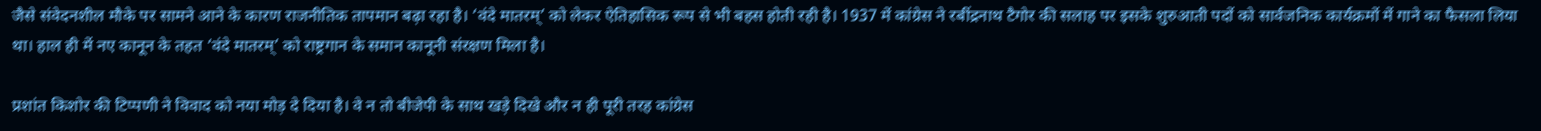जैसे संवेदनशील मौके पर सामने आने के कारण राजनीतिक तापमान बढ़ा रहा है। ‘वंदे मातरम्’ को लेकर ऐतिहासिक रूप से भी बहस होती रही है। 1937 में कांग्रेस ने रबींद्रनाथ टैगोर की सलाह पर इसके शुरुआती पदों को सार्वजनिक कार्यक्रमों में गाने का फैसला लिया था। हाल ही में नए कानून के तहत ‘वंदे मातरम्’ को राष्ट्रगान के समान कानूनी संरक्षण मिला है।

प्रशांत किशोर की टिप्पणी ने विवाद को नया मोड़ दे दिया है। वे न तो बीजेपी के साथ खड़े दिखे और न ही पूरी तरह कांग्रेस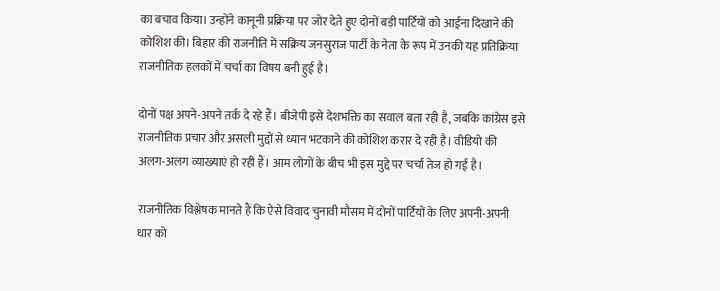का बचाव किया। उन्होंने कानूनी प्रक्रिया पर जोर देते हुए दोनों बड़ी पार्टियों को आईना दिखाने की कोशिश की। बिहार की राजनीति में सक्रिय जनसुराज पार्टी के नेता के रूप में उनकी यह प्रतिक्रिया राजनीतिक हलकों में चर्चा का विषय बनी हुई है।

दोनों पक्ष अपने-अपने तर्क दे रहे हैं। बीजेपी इसे देशभक्ति का सवाल बता रही है, जबकि कांग्रेस इसे राजनीतिक प्रचार और असली मुद्दों से ध्यान भटकाने की कोशिश करार दे रही है। वीडियो की अलग-अलग व्याख्याएं हो रही हैं। आम लोगों के बीच भी इस मुद्दे पर चर्चा तेज हो गई है।

राजनीतिक विश्लेषक मानते हैं कि ऐसे विवाद चुनावी मौसम में दोनों पार्टियों के लिए अपनी-अपनी धार को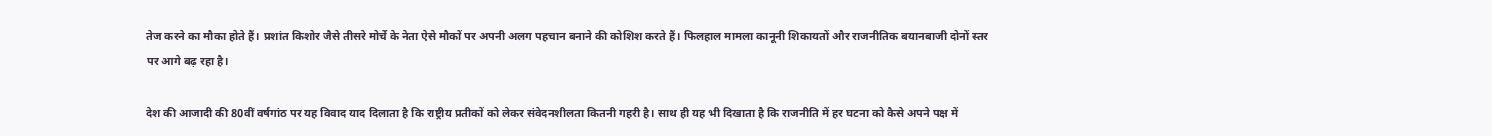तेज करने का मौका होते हैं। प्रशांत किशोर जैसे तीसरे मोर्चे के नेता ऐसे मौकों पर अपनी अलग पहचान बनाने की कोशिश करते हैं। फिलहाल मामला कानूनी शिकायतों और राजनीतिक बयानबाजी दोनों स्तर पर आगे बढ़ रहा है।

देश की आजादी की 80वीं वर्षगांठ पर यह विवाद याद दिलाता है कि राष्ट्रीय प्रतीकों को लेकर संवेदनशीलता कितनी गहरी है। साथ ही यह भी दिखाता है कि राजनीति में हर घटना को कैसे अपने पक्ष में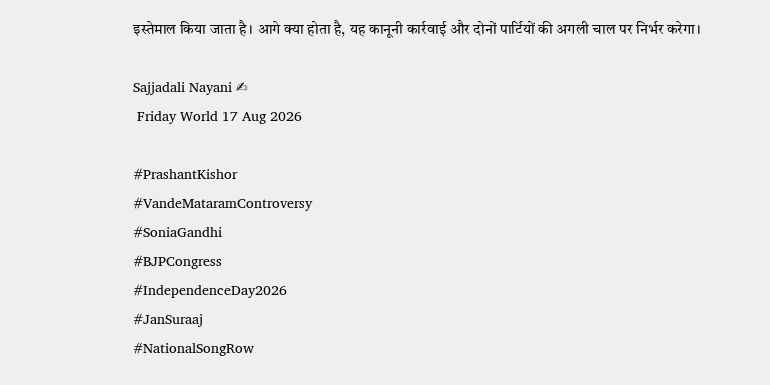इस्तेमाल किया जाता है। आगे क्या होता है, यह कानूनी कार्रवाई और दोनों पार्टियों की अगली चाल पर निर्भर करेगा।

Sajjadali Nayani ✍
 Friday World 17 Aug 2026

#PrashantKishor
#VandeMataramControversy
#SoniaGandhi
#BJPCongress
#IndependenceDay2026
#JanSuraaj
#NationalSongRow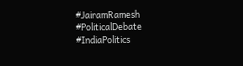#JairamRamesh
#PoliticalDebate
#IndiaPolitics